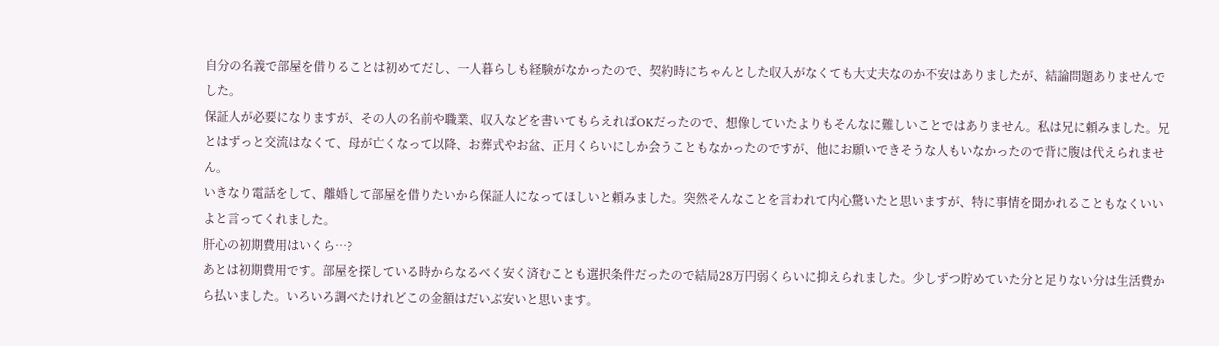自分の名義で部屋を借りることは初めてだし、一人暮らしも経験がなかったので、契約時にちゃんとした収入がなくても大丈夫なのか不安はありましたが、結論問題ありませんでした。
保証人が必要になりますが、その人の名前や職業、収入などを書いてもらえればOKだったので、想像していたよりもそんなに難しいことではありません。私は兄に頼みました。兄とはずっと交流はなくて、母が亡くなって以降、お葬式やお盆、正月くらいにしか会うこともなかったのですが、他にお願いできそうな人もいなかったので背に腹は代えられません。
いきなり電話をして、離婚して部屋を借りたいから保証人になってほしいと頼みました。突然そんなことを言われて内心驚いたと思いますが、特に事情を聞かれることもなくいいよと言ってくれました。
肝心の初期費用はいくら…?
あとは初期費用です。部屋を探している時からなるべく安く済むことも選択条件だったので結局28万円弱くらいに抑えられました。少しずつ貯めていた分と足りない分は生活費から払いました。いろいろ調べたけれどこの金額はだいぶ安いと思います。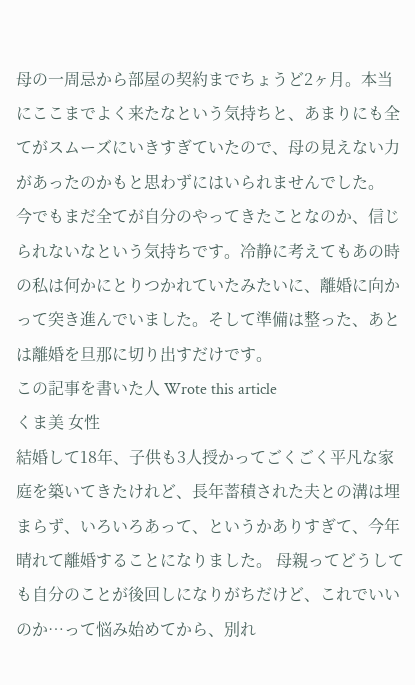母の一周忌から部屋の契約までちょうど2ヶ月。本当にここまでよく来たなという気持ちと、あまりにも全てがスムーズにいきすぎていたので、母の見えない力があったのかもと思わずにはいられませんでした。
今でもまだ全てが自分のやってきたことなのか、信じられないなという気持ちです。冷静に考えてもあの時の私は何かにとりつかれていたみたいに、離婚に向かって突き進んでいました。そして準備は整った、あとは離婚を旦那に切り出すだけです。
この記事を書いた人 Wrote this article
くま美 女性
結婚して18年、子供も3人授かってごくごく平凡な家庭を築いてきたけれど、長年蓄積された夫との溝は埋まらず、いろいろあって、というかありすぎて、今年晴れて離婚することになりました。 母親ってどうしても自分のことが後回しになりがちだけど、これでいいのか…って悩み始めてから、別れ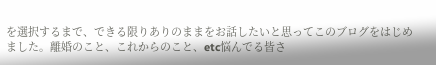を選択するまで、できる限りありのままをお話したいと思ってこのブログをはじめました。離婚のこと、これからのこと、etc悩んでる皆さ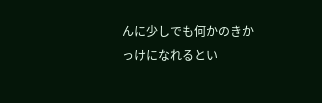んに少しでも何かのきかっけになれるとい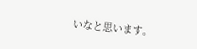いなと思います。